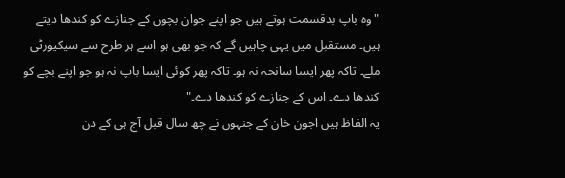"وہ باپ بدقسمت ہوتے ہیں جو اپنے جوان بچوں کے جنازے کو کندھا دیتے ہیں۔ مستقبل میں یہی چاہیں گے کہ جو بھی ہو اسے ہر طرح سے سیکیورٹی ملے۔ تاکہ پھر ایسا سانحہ نہ ہو۔ تاکہ پھر کوئی ایسا باپ نہ ہو جو اپنے بچے کو کندھا دے۔ اس کے جنازے کو کندھا دے۔"
یہ الفاظ ہیں اجون خان کے جنہوں نے چھ سال قبل آج ہی کے دن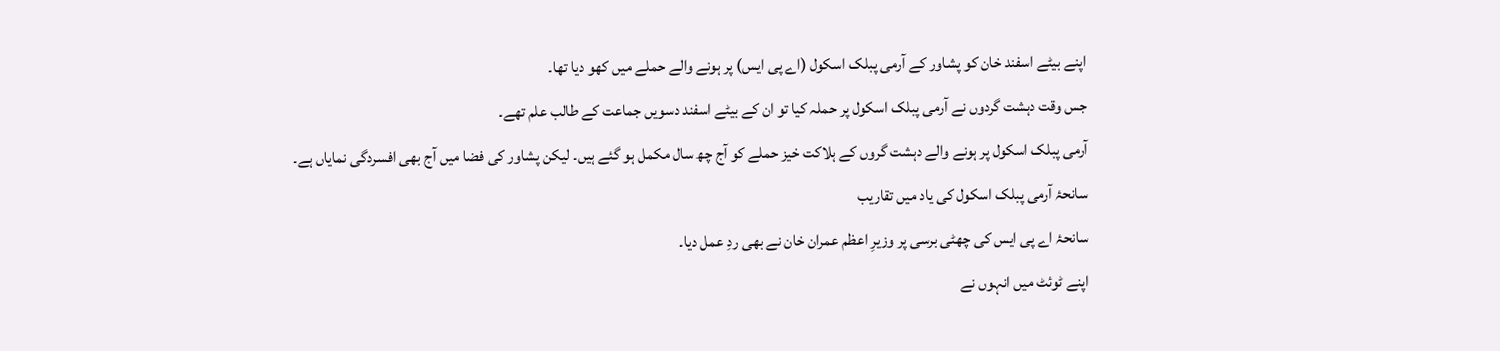اپنے بیٹے اسفند خان کو پشاور کے آرمی پبلک اسکول (اے پی ایس) پر ہونے والے حملے میں کھو دیا تھا۔
جس وقت دہشت گردوں نے آرمی پبلک اسکول پر حملہ کیا تو ان کے بیٹے اسفند دسویں جماعت کے طالب علم تھے۔
آرمی پبلک اسکول پر ہونے والے دہشت گروں کے ہلاکت خیز حملے کو آج چھ سال مکمل ہو گئے ہیں۔ لیکن پشاور کی فضا میں آج بھی افسردگی نمایاں ہے۔
سانحۂ آرمی پبلک اسکول کی یاد میں تقاریب
سانحۂ اے پی ایس کی چھٹی برسی پر وزیرِ اعظم عمران خان نے بھی ردِ عمل دیا۔
اپنے ٹوئٹ میں انہوں نے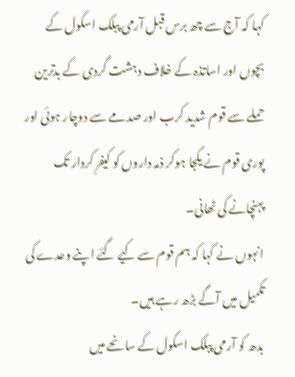کہا کہ آج سے چھ برس قبل آرمی پبلک اسکول کے بچوں اور اساتذہ کے خلاف دہشت گردی کے بدترین حملے سے قوم شدید کرب اور صدمے سے دوچار ہوئی اور پوری قوم نے یکجا ہوکر ذمہ داروں کو کیفرِ کردار تک پہنچانے کی ٹھانی۔
انہوں نے کہا کہ ہم قوم سے کیے گئے اپنے وعدے کی تکمیل میں آگے بڑھ رہے ہیں۔
بدھ کو آرمی پبلک اسکول کے سانحے میں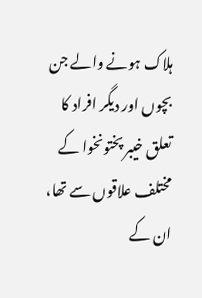ہلاک ہونے والے جن بچوں اور دیگر افراد کا تعلق خیبر پختونخوا کے مختلف علاقوں سے تھا، ان کے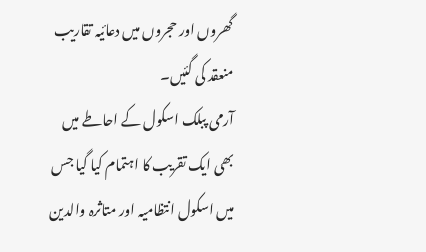گھروں اور حجروں میں دعائیہ تقاریب منعقد کی گئیں۔
آرمی پبلک اسکول کے احاطے میں بھی ایک تقریب کا اہتمام کیا گیا جس میں اسکول انتظامیہ اور متاثرہ والدین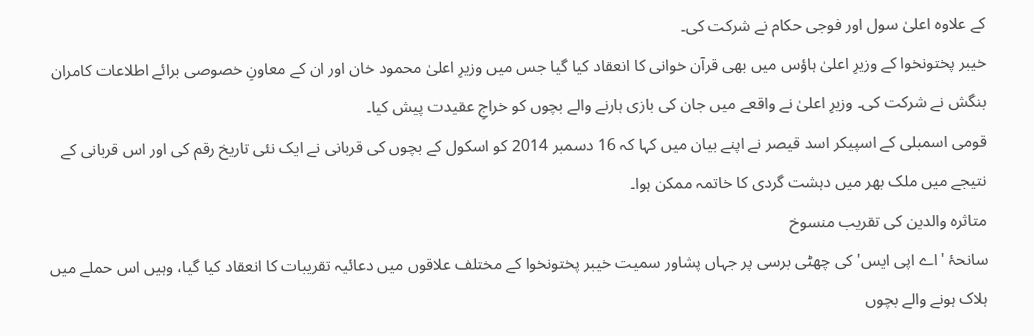کے علاوہ اعلیٰ سول اور فوجی حکام نے شرکت کی۔
خیبر پختونخوا کے وزیرِ اعلیٰ ہاؤس میں بھی قرآن خوانی کا انعقاد کیا گیا جس میں وزیرِ اعلیٰ محمود خان اور ان کے معاونِ خصوصی برائے اطلاعات کامران بنگش نے شرکت کی۔ وزیرِ اعلیٰ نے واقعے میں جان کی بازی ہارنے والے بچوں کو خراجِ عقیدت پیش کیا۔
قومی اسمبلی کے اسپیکر اسد قیصر نے اپنے بیان میں کہا کہ 16 دسمبر 2014 کو اسکول کے بچوں کی قربانی نے ایک نئی تاریخ رقم کی اور اس قربانی کے نتیجے میں ملک بھر میں دہشت گردی کا خاتمہ ممکن ہوا۔
متاثرہ والدین کی تقریب منسوخ
سانحۂ 'اے اپی ایس' کی چھٹی برسی پر جہاں پشاور سمیت خیبر پختونخوا کے مختلف علاقوں میں دعائیہ تقریبات کا انعقاد کیا گیا، وہیں اس حملے میں ہلاک ہونے والے بچوں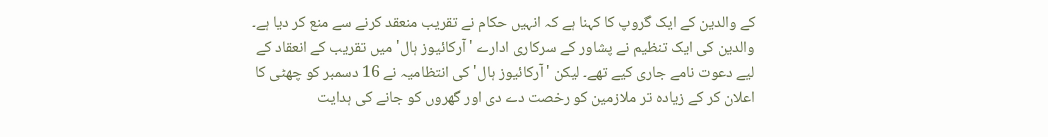کے والدین کے ایک گروپ کا کہنا ہے کہ انہیں حکام نے تقریب منعقد کرنے سے منع کر دیا ہے۔
والدین کی ایک تنظیم نے پشاور کے سرکاری ادارے 'آرکائیوز ہال' میں تقریب کے انعقاد کے لیے دعوت نامے جاری کیے تھے۔ لیکن 'آرکائیوز ہال' کی انتظامیہ نے 16 دسمبر کو چھٹی کا اعلان کر کے زیادہ تر ملازمین کو رخصت دے دی اور گھروں کو جانے کی ہدایت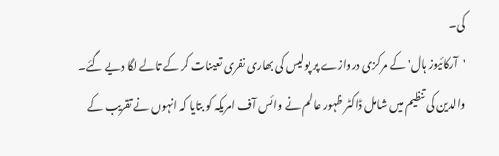کی۔
'آرکائیوز ہال' کے مرکزی دروازے پر پولیس کی بھاری نفری تعینات کر کے تالے لگا دیے گئے۔
والدین کی تنظیم میں شامل ڈاکٹر ظہور عالم نے وائس آف امریکہ کو بتایا کہ انہوں نے تقریب کے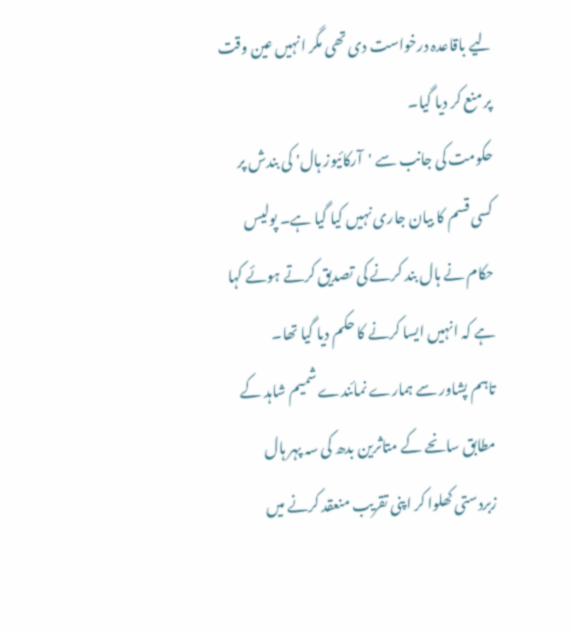لیے باقاعدہ درخواست دی تھی مگر انہیں عین وقت پر منع کر دیا گیا۔
حکومت کی جانب سے 'آرکائیوز ہال' کی بندش پر کسی قسم کا بیان جاری نہیں کیا گیا ہے۔ پولیس حکام نے ہال بند کرنے کی تصدیق کرتے ہوئے کہا ہے کہ انہیں ایسا کرنے کا حکم دیا گیا تھا۔
تاہم پشاور سے ہمارے نمائندے شمیم شاہد کے مطابق سانحے کے متاثرین بدھ کی سہ پہر ہال زبردستی کھلوا کر اپنی تقریب منعقد کرنے میں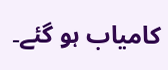کامیاب ہو گئے۔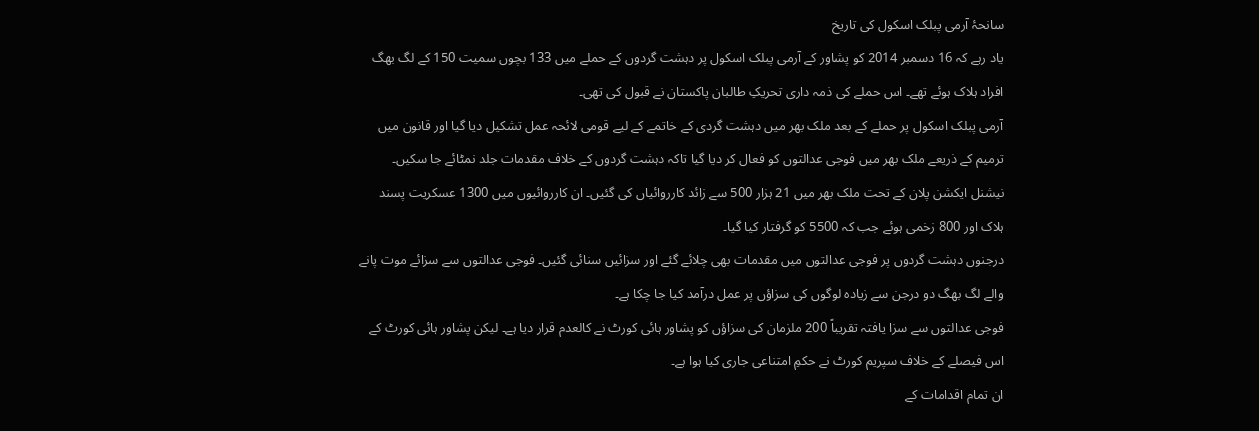سانحۂ آرمی پبلک اسکول کی تاریخ
یاد رہے کہ 16 دسمبر 2014 کو پشاور کے آرمی پبلک اسکول پر دہشت گردوں کے حملے میں 133 بچوں سمیت 150 کے لگ بھگ افراد ہلاک ہوئے تھے۔ اس حملے کی ذمہ داری تحریکِ طالبان پاکستان نے قبول کی تھی۔
آرمی پبلک اسکول پر حملے کے بعد ملک بھر میں دہشت گردی کے خاتمے کے لیے قومی لائحہ عمل تشکیل دیا گیا اور قانون میں ترمیم کے ذریعے ملک بھر میں فوجی عدالتوں کو فعال کر دیا گیا تاکہ دہشت گردوں کے خلاف مقدمات جلد نمٹائے جا سکیں۔
نیشنل ایکشن پلان کے تحت ملک بھر میں 21 ہزار 500 سے زائد کارروائیاں کی گئیں۔ ان کارروائیوں میں 1300 عسکریت پسند ہلاک اور 800 زخمی ہوئے جب کہ 5500 کو گرفتار کیا گیا۔
درجنوں دہشت گردوں پر فوجی عدالتوں میں مقدمات بھی چلائے گئے اور سزائیں سنائی گئیں۔ فوجی عدالتوں سے سزائے موت پانے والے لگ بھگ دو درجن سے زیادہ لوگوں کی سزاؤں پر عمل درآمد کیا جا چکا ہے۔
فوجی عدالتوں سے سزا یافتہ تقریباً 200 ملزمان کی سزاؤں کو پشاور ہائی کورٹ نے کالعدم قرار دیا ہے۔ لیکن پشاور ہائی کورٹ کے اس فیصلے کے خلاف سپریم کورٹ نے حکمِ امتناعی جاری کیا ہوا ہے۔
ان تمام اقدامات کے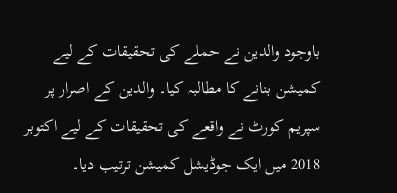باوجود والدین نے حملے کی تحقیقات کے لیے کمیشن بنانے کا مطالبہ کیا۔ والدین کے اصرار پر سپریم کورٹ نے واقعے کی تحقیقات کے لیے اکتوبر 2018 میں ایک جوڈیشل کمیشن ترتیب دیا۔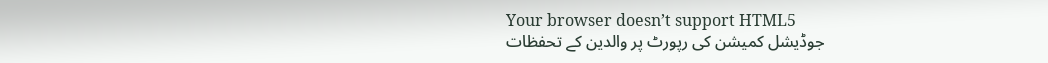Your browser doesn’t support HTML5
جوڈیشل کمیشن کی رپورٹ پر والدین کے تحفظات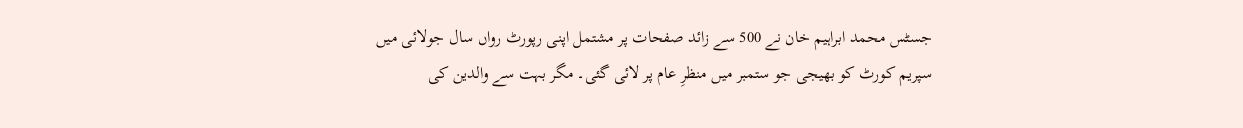جسٹس محمد ابراہیم خان نے 500 سے زائد صفحات پر مشتمل اپنی رپورٹ رواں سال جولائی میں سپریم کورٹ کو بھیجی جو ستمبر میں منظرِ عام پر لائی گئی۔ مگر بہت سے والدین کی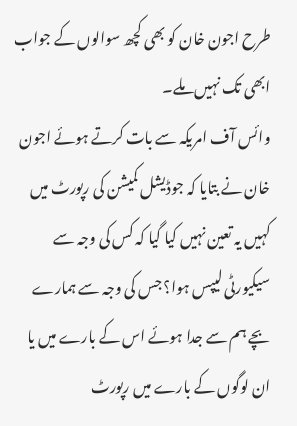طرح اجون خان کو بھی کچھ سوالوں کے جواب ابھی تک نہیں ملے۔
وائس آف امریکہ سے بات کرتے ہوئے اجون خان نے بتایا کہ جوڈیشل کمیشن کی رپورٹ میں کہیں یہ تعین نہیں کیا گیا کہ کس کی وجہ سے سیکیورٹی لیپس ہوا؟ جس کی وجہ سے ہمارے بچے ہم سے جدا ہوئے اس کے بارے میں یا ان لوگوں کے بارے میں رپورٹ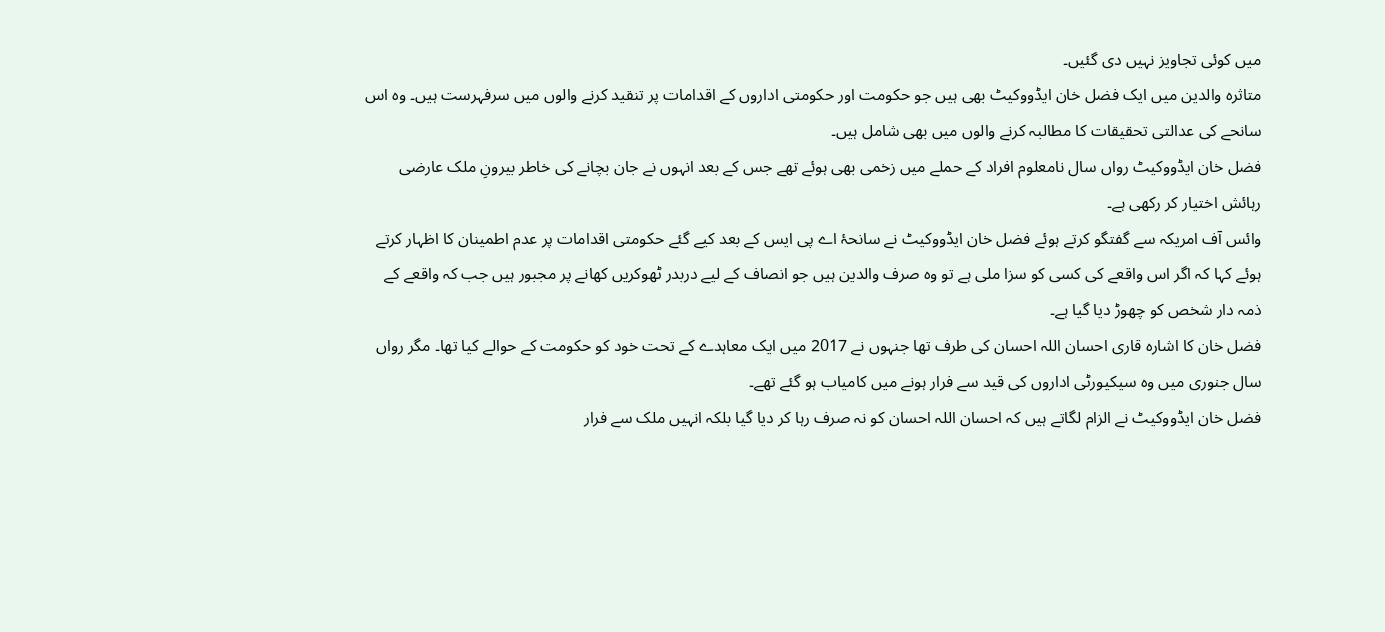میں کوئی تجاویز نہیں دی گئیں۔
متاثرہ والدین میں ایک فضل خان ایڈووکیٹ بھی ہیں جو حکومت اور حکومتی اداروں کے اقدامات پر تنقید کرنے والوں میں سرفہرست ہیں۔ وہ اس سانحے کی عدالتی تحقیقات کا مطالبہ کرنے والوں میں بھی شامل ہیں۔
فضل خان ایڈووکیٹ رواں سال نامعلوم افراد کے حملے میں زخمی بھی ہوئے تھے جس کے بعد انہوں نے جان بچانے کی خاطر بیرونِ ملک عارضی رہائش اختیار کر رکھی ہے۔
وائس آف امریکہ سے گفتگو کرتے ہوئے فضل خان ایڈووکیٹ نے سانحۂ اے پی ایس کے بعد کیے گئے حکومتی اقدامات پر عدم اطمینان کا اظہار کرتے ہوئے کہا کہ اگر اس واقعے کی کسی کو سزا ملی ہے تو وہ صرف والدین ہیں جو انصاف کے لیے دربدر ٹھوکریں کھانے پر مجبور ہیں جب کہ واقعے کے ذمہ دار شخص کو چھوڑ دیا گیا ہے۔
فضل خان کا اشارہ قاری احسان اللہ احسان کی طرف تھا جنہوں نے 2017 میں ایک معاہدے کے تحت خود کو حکومت کے حوالے کیا تھا۔ مگر رواں سال جنوری میں وہ سیکیورٹی اداروں کی قید سے فرار ہونے میں کامیاب ہو گئے تھے۔
فضل خان ایڈووکیٹ نے الزام لگاتے ہیں کہ احسان اللہ احسان کو نہ صرف رہا کر دیا گیا بلکہ انہیں ملک سے فرار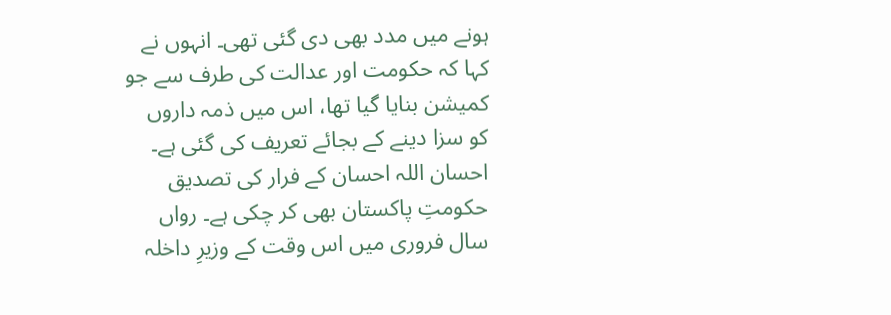ہونے میں مدد بھی دی گئی تھی۔ انہوں نے کہا کہ حکومت اور عدالت کی طرف سے جو کمیشن بنایا گیا تھا، اس میں ذمہ داروں کو سزا دینے کے بجائے تعریف کی گئی ہے۔
احسان اللہ احسان کے فرار کی تصدیق حکومتِ پاکستان بھی کر چکی ہے۔ رواں سال فروری میں اس وقت کے وزیرِ داخلہ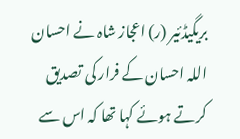بریگیڈئیر (ر) اعجاز شاہ نے احسان اللہ احسان کے فرار کی تصدیق کرتے ہوئے کہا تھا کہ اس سے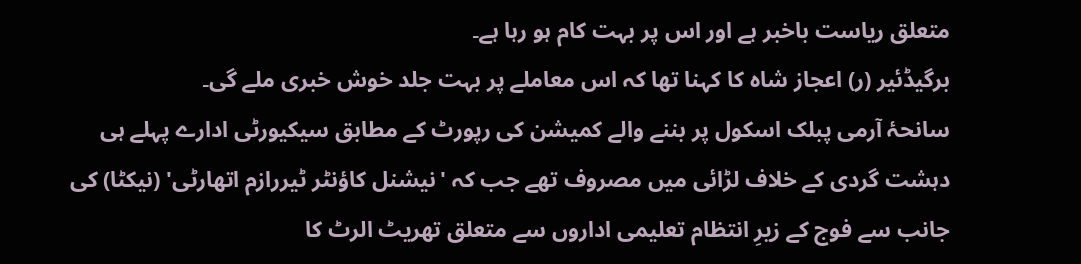متعلق ریاست باخبر ہے اور اس پر بہت کام ہو رہا ہے۔
برگیڈئیر (ر) اعجاز شاہ کا کہنا تھا کہ اس معاملے پر بہت جلد خوش خبری ملے گی۔
سانحۂ آرمی پبلک اسکول پر بننے والے کمیشن کی رپورٹ کے مطابق سیکیورٹی ادارے پہلے ہی دہشت گردی کے خلاف لڑائی میں مصروف تھے جب کہ 'نیشنل کاؤنٹر ٹیررازم اتھارٹی' (نیکٹا) کی جانب سے فوج کے زیرِ انتظام تعلیمی اداروں سے متعلق تھریٹ الرٹ کا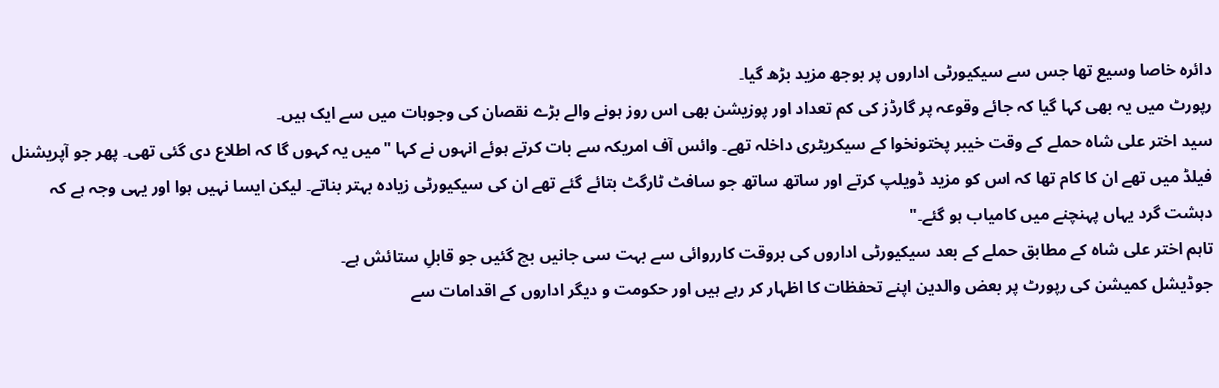دائرہ خاصا وسیع تھا جس سے سیکیورٹی اداروں پر بوجھ مزید بڑھ گیا۔
رپورٹ میں یہ بھی کہا گیا کہ جائے وقوعہ پر گارڈز کی کم تعداد اور پوزیشن بھی اس روز ہونے والے بڑے نقصان کی وجوہات میں سے ایک ہیں۔
سید اختر علی شاہ حملے کے وقت خیبر پختونخوا کے سیکریٹری داخلہ تھے۔ وائس آف امریکہ سے بات کرتے ہوئے انہوں نے کہا "میں یہ کہوں گا کہ اطلاع دی گئی تھی۔ پھر جو آپریشنل فیلڈ میں تھے ان کا کام تھا کہ اس کو مزید ڈویلپ کرتے اور ساتھ ساتھ جو سافٹ ٹارگٹ بتائے گئے تھے ان کی سیکیورٹی زیادہ بہتر بناتے۔ لیکن ایسا نہیں ہوا اور یہی وجہ ہے کہ دہشت گرد یہاں پہنچنے میں کامیاب ہو گئے۔"
تاہم اختر علی شاہ کے مطابق حملے کے بعد سیکیورٹی اداروں کی بروقت کارروائی سے بہت سی جانیں بچ گئیں جو قابلِ ستائش ہے۔
جوڈیشل کمیشن کی رپورٹ پر بعض والدین اپنے تحفظات کا اظہار کر رہے ہیں اور حکومت و دیگر اداروں کے اقدامات سے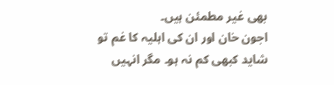بھی غیر مطمئن ہیں۔
اجون خان اور ان کی اہلیہ کا غم تو شاید کبھی کم نہ ہو۔ مگر انہیں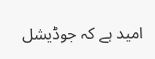امید ہے کہ جوڈیشل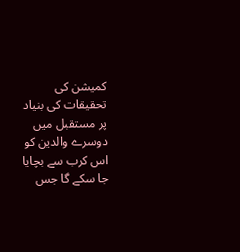کمیشن کی تحقیقات کی بنیاد پر مستقبل میں دوسرے والدین کو اس کرب سے بچایا جا سکے گا جس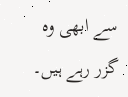سے ابھی وہ گزر رہے ہیں۔